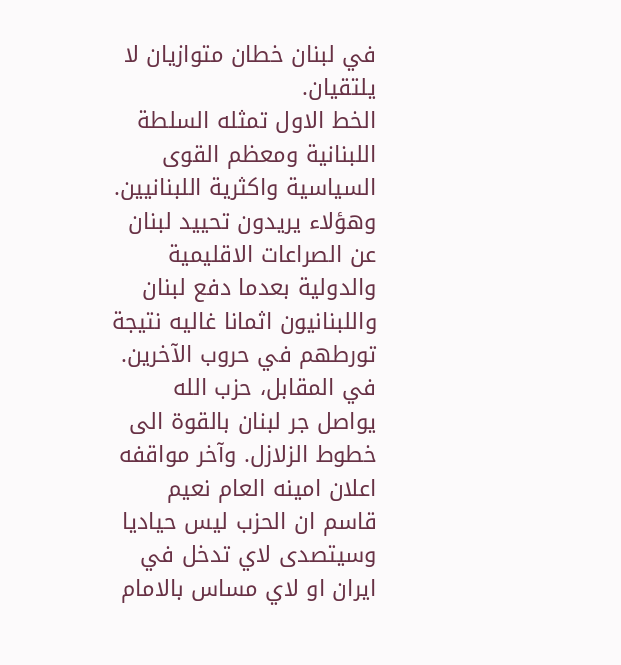في لبنان خطان متوازيان لا يلتقيان.
الخط الاول تمثله السلطة اللبنانية ومعظم القوى السياسية واكثرية اللبنانيين. وهؤلاء يريدون تحييد لبنان عن الصراعات الاقليمية والدولية بعدما دفع لبنان واللبنانيون اثمانا غاليه نتيجة تورطهم في حروب الآخرين.
في المقابل، حزب الله يواصل جر لبنان بالقوة الى خطوط الزلازل. وآخر مواقفه اعلان امينه العام نعيم قاسم ان الحزب ليس حياديا وسيتصدى لاي تدخل في ايران او لاي مساس بالامام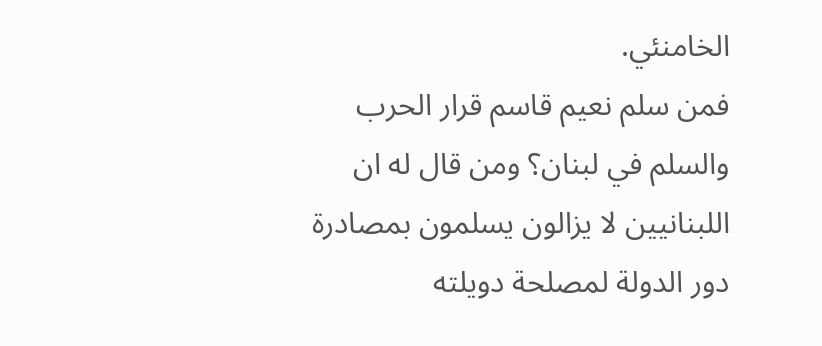الخامنئي.
فمن سلم نعيم قاسم قرار الحرب والسلم في لبنان؟ ومن قال له ان اللبنانيين لا يزالون يسلمون بمصادرة دور الدولة لمصلحة دويلته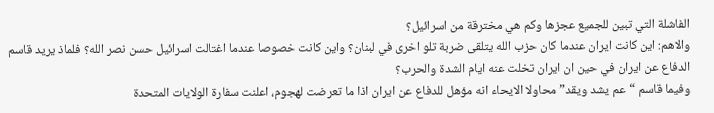الفاشلة التي تبين للجميع عجزها وكم هي مخترقة من اسرائيل؟
والاهم: اين كانت ايران عندما كان حزب الله يتلقى ضربة تلو اخرى في لبنان؟ واين كانت خصوصا عندما اغتالت اسرائيل حسن نصر الله؟ فلماذ يريد قاسم الدفاع عن ايران في حين ان ايران تخلت عنه ايام الشدة والحرب؟
وفيما قاسم “عم يشد ويقد” محاولا الايحاء انه مؤهل للدفاع عن ايران اذا ما تعرضت لهجوم، اعلنت سفارة الولايات المتحدة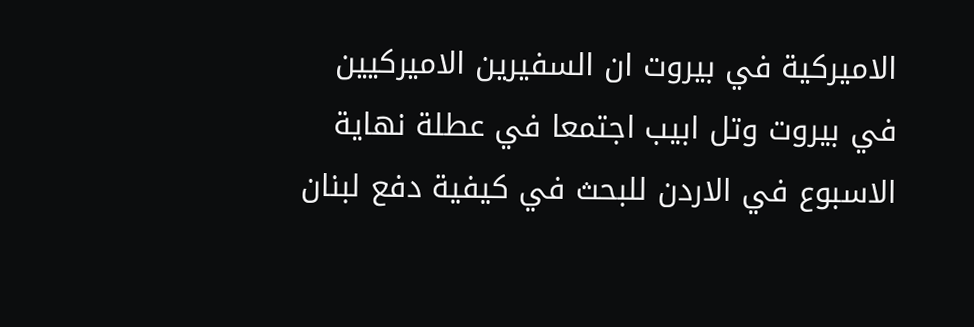الاميركية في بيروت ان السفيرين الاميركيين في بيروت وتل ابيب اجتمعا في عطلة نهاية الاسبوع في الاردن للبحث في كيفية دفع لبنان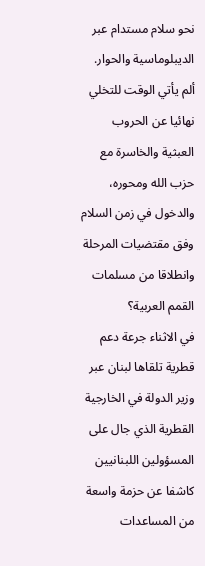نحو سلام مستدام عبر الديبلوماسية والحوار.
ألم يأتي الوقت للتخلي نهائيا عن الحروب العبثية والخاسرة مع حزب الله ومحوره، والدخول في زمن السلام وفق مقتضيات المرحلة وانطلاقا من مسلمات القمم العربية؟
في الاثناء جرعة دعم قطرية تلقاها لبنان عبر وزير الدولة في الخارجية القطرية الذي جال على المسؤولين اللبنانيين كاشفا عن حزمة واسعة من المساعدات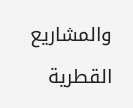والمشاريع القطرية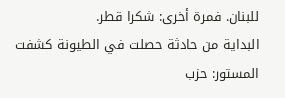للبنان. فمرة أخرى: شكرا قطر.
البداية من حادثة حصلت في الطيونة كشفت المستور: حزب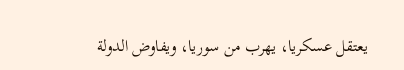يعتقل عسكريا، يهرب من سوريا، ويفاوض الدولة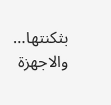بثكنتها… والاجهزة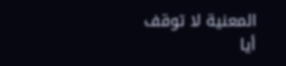المعنية لا توقف أيا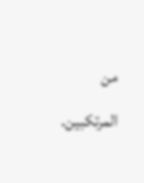من المرتكبين.